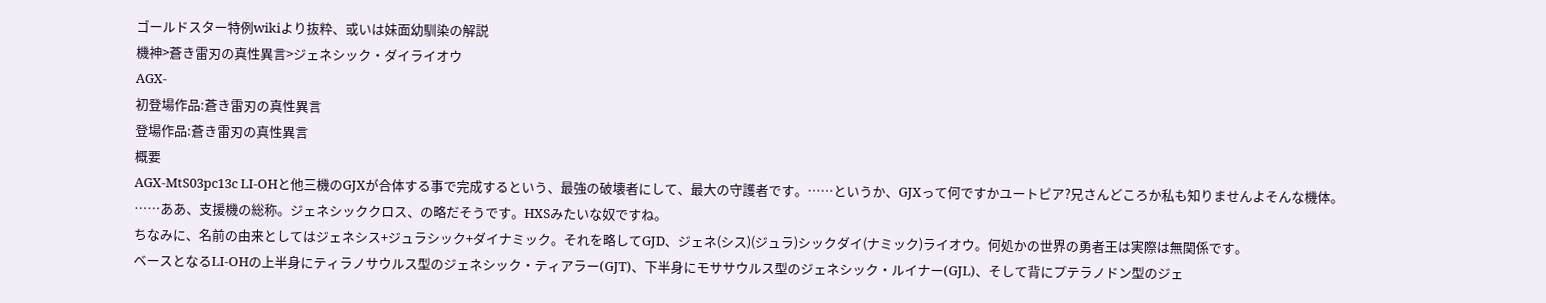ゴールドスター特例wikiより抜粋、或いは妹面幼馴染の解説
機神>蒼き雷刃の真性異言>ジェネシック・ダイライオウ
AGX-
初登場作品:蒼き雷刃の真性異言
登場作品:蒼き雷刃の真性異言
概要
AGX-MtS03pc13c LI-OHと他三機のGJXが合体する事で完成するという、最強の破壊者にして、最大の守護者です。……というか、GJXって何ですかユートピア?兄さんどころか私も知りませんよそんな機体。
……ああ、支援機の総称。ジェネシッククロス、の略だそうです。HXSみたいな奴ですね。
ちなみに、名前の由来としてはジェネシス+ジュラシック+ダイナミック。それを略してGJD、ジェネ(シス)(ジュラ)シックダイ(ナミック)ライオウ。何処かの世界の勇者王は実際は無関係です。
ベースとなるLI-OHの上半身にティラノサウルス型のジェネシック・ティアラー(GJT)、下半身にモササウルス型のジェネシック・ルイナー(GJL)、そして背にプテラノドン型のジェ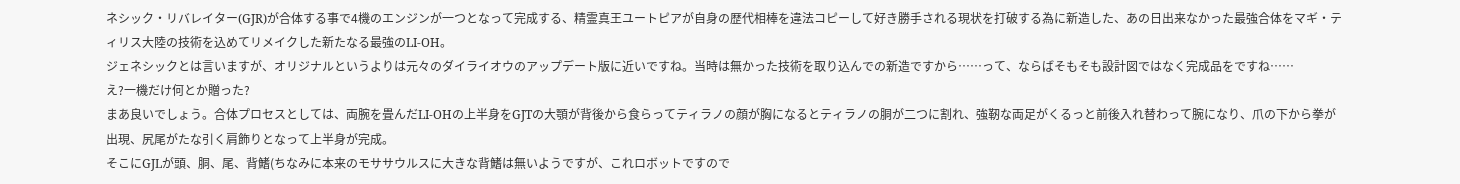ネシック・リバレイター(GJR)が合体する事で4機のエンジンが一つとなって完成する、精霊真王ユートピアが自身の歴代相棒を違法コピーして好き勝手される現状を打破する為に新造した、あの日出来なかった最強合体をマギ・ティリス大陸の技術を込めてリメイクした新たなる最強のLI-OH。
ジェネシックとは言いますが、オリジナルというよりは元々のダイライオウのアップデート版に近いですね。当時は無かった技術を取り込んでの新造ですから……って、ならばそもそも設計図ではなく完成品をですね……
え?一機だけ何とか贈った?
まあ良いでしょう。合体プロセスとしては、両腕を畳んだLI-OHの上半身をGJTの大顎が背後から食らってティラノの顔が胸になるとティラノの胴が二つに割れ、強靭な両足がくるっと前後入れ替わって腕になり、爪の下から拳が出現、尻尾がたな引く肩飾りとなって上半身が完成。
そこにGJLが頭、胴、尾、背鰭(ちなみに本来のモササウルスに大きな背鰭は無いようですが、これロボットですので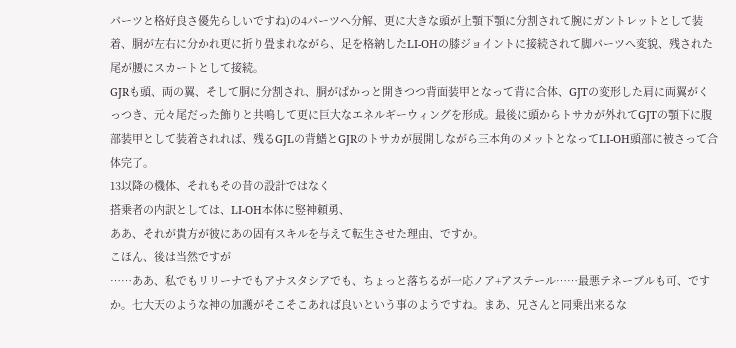パーツと格好良さ優先らしいですね)の4パーツへ分解、更に大きな頭が上顎下顎に分割されて腕にガントレットとして装着、胴が左右に分かれ更に折り畳まれながら、足を格納したLI-OHの膝ジョイントに接続されて脚パーツへ変貌、残された尾が腰にスカートとして接続。
GJRも頭、両の翼、そして胴に分割され、胴がぱかっと開きつつ背面装甲となって背に合体、GJTの変形した肩に両翼がくっつき、元々尾だった飾りと共鳴して更に巨大なエネルギーウィングを形成。最後に頭からトサカが外れてGJTの顎下に腹部装甲として装着されれば、残るGJLの背鰭とGJRのトサカが展開しながら三本角のメットとなってLI-OH頭部に被さって合体完了。
13以降の機体、それもその昔の設計ではなく
搭乗者の内訳としては、LI-OH本体に竪神頼勇、
ああ、それが貴方が彼にあの固有スキルを与えて転生させた理由、ですか。
こほん、後は当然ですが
……ああ、私でもリリーナでもアナスタシアでも、ちょっと落ちるが一応ノア+アステール……最悪テネーブルも可、ですか。七大天のような神の加護がそこそこあれば良いという事のようですね。まあ、兄さんと同乗出来るな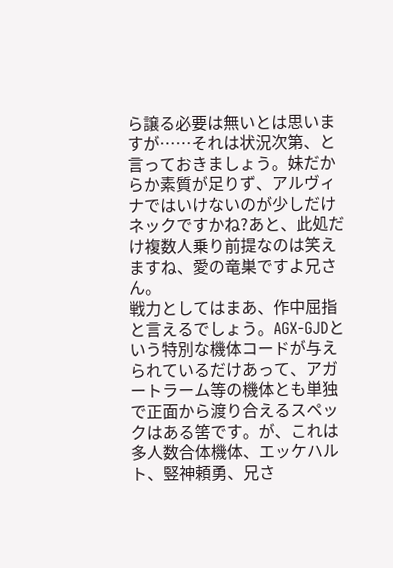ら譲る必要は無いとは思いますが……それは状況次第、と言っておきましょう。妹だからか素質が足りず、アルヴィナではいけないのが少しだけネックですかね?あと、此処だけ複数人乗り前提なのは笑えますね、愛の竜巣ですよ兄さん。
戦力としてはまあ、作中屈指と言えるでしょう。AGX-GJDという特別な機体コードが与えられているだけあって、アガートラーム等の機体とも単独で正面から渡り合えるスペックはある筈です。が、これは多人数合体機体、エッケハルト、竪神頼勇、兄さ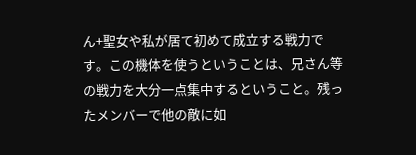ん+聖女や私が居て初めて成立する戦力です。この機体を使うということは、兄さん等の戦力を大分一点集中するということ。残ったメンバーで他の敵に如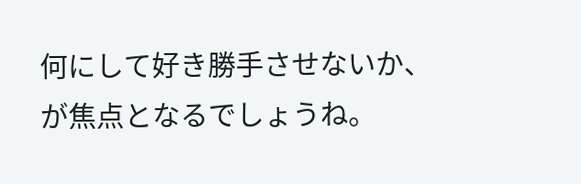何にして好き勝手させないか、が焦点となるでしょうね。